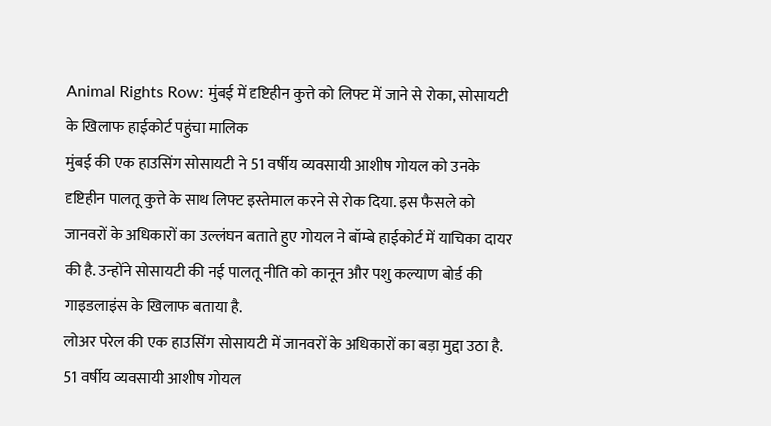Animal Rights Row: मुंबई में दृष्टिहीन कुत्ते को लिफ्ट में जाने से रोका, सोसायटी के खिलाफ हाईकोर्ट पहुंचा मालिक
मुंबई की एक हाउसिंग सोसायटी ने 51 वर्षीय व्यवसायी आशीष गोयल को उनके दृष्टिहीन पालतू कुत्ते के साथ लिफ्ट इस्तेमाल करने से रोक दिया. इस फैसले को जानवरों के अधिकारों का उल्लंघन बताते हुए गोयल ने बॉम्बे हाईकोर्ट में याचिका दायर की है. उन्होंने सोसायटी की नई पालतू नीति को कानून और पशु कल्याण बोर्ड की गाइडलाइंस के खिलाफ बताया है.
लोअर परेल की एक हाउसिंग सोसायटी में जानवरों के अधिकारों का बड़ा मुद्दा उठा है. 51 वर्षीय व्यवसायी आशीष गोयल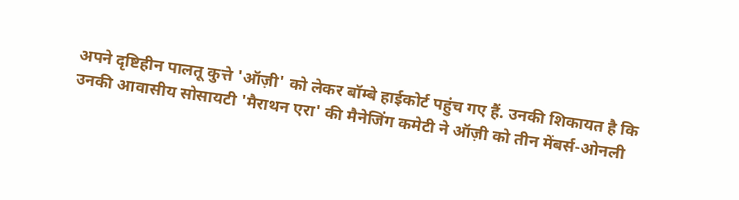अपने दृष्टिहीन पालतू कुत्ते 'ऑज़ी' को लेकर बॉम्बे हाईकोर्ट पहुंच गए हैं. उनकी शिकायत है कि उनकी आवासीय सोसायटी 'मैराथन एरा' की मैनेजिंग कमेटी ने ऑज़ी को तीन मेंबर्स-ओनली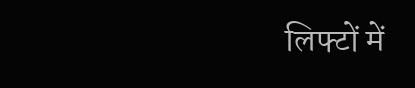लिफ्टों में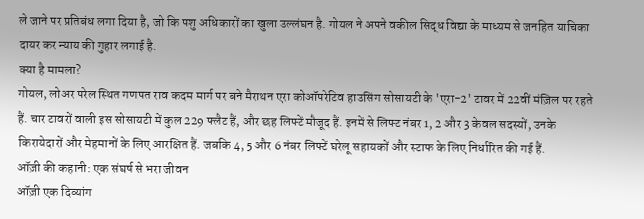ले जाने पर प्रतिबंध लगा दिया है, जो कि पशु अधिकारों का खुला उल्लंघन है. गोयल ने अपने वकील सिद्ध विद्या के माध्यम से जनहित याचिका दायर कर न्याय की गुहार लगाई है.
क्या है मामला?
गोयल, लोअर परेल स्थित गणपत राव कदम मार्ग पर बने मैराथन एरा कोऑपरेटिव हाउसिंग सोसायटी के 'एरा-2' टावर में 22वीं मंज़िल पर रहते हैं. चार टावरों वाली इस सोसायटी में कुल 229 फ्लैट हैं, और छह लिफ्टें मौजूद हैं. इनमें से लिफ्ट नंबर 1, 2 और 3 केवल सदस्यों, उनके किरायेदारों और मेहमानों के लिए आरक्षित हैं. जबकि 4, 5 और 6 नंबर लिफ्टें घरेलू सहायकों और स्टाफ के लिए निर्धारित की गई हैं.
ऑज़ी की कहानी: एक संघर्ष से भरा जीवन
ऑज़ी एक दिव्यांग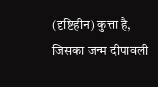(दृष्टिहीन) कुत्ता है, जिसका जन्म दीपावली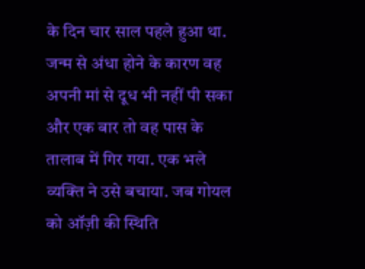के दिन चार साल पहले हुआ था. जन्म से अंधा होने के कारण वह अपनी मां से दूध भी नहीं पी सका और एक बार तो वह पास के तालाब में गिर गया. एक भले व्यक्ति ने उसे बचाया. जब गोयल को ऑज़ी की स्थिति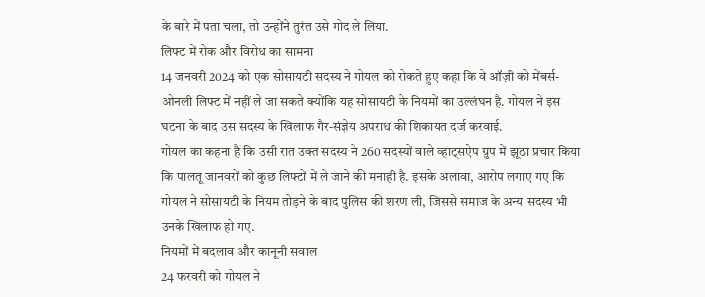के बारे में पता चला, तो उन्होंने तुरंत उसे गोद ले लिया.
लिफ्ट में रोक और विरोध का सामना
14 जनवरी 2024 को एक सोसायटी सदस्य ने गोयल को रोकते हुए कहा कि वे ऑज़ी को मेंबर्स-ओनली लिफ्ट में नहीं ले जा सकते क्योंकि यह सोसायटी के नियमों का उल्लंघन है. गोयल ने इस घटना के बाद उस सदस्य के खिलाफ गैर-संज्ञेय अपराध की शिकायत दर्ज करवाई.
गोयल का कहना है कि उसी रात उक्त सदस्य ने 260 सदस्यों वाले व्हाट्सऐप ग्रुप में झूठा प्रचार किया कि पालतू जानवरों को कुछ लिफ्टों में ले जाने की मनाही है. इसके अलावा, आरोप लगाए गए कि गोयल ने सोसायटी के नियम तोड़ने के बाद पुलिस की शरण ली, जिससे समाज के अन्य सदस्य भी उनके खिलाफ हो गए.
नियमों में बदलाव और कानूनी सवाल
24 फरवरी को गोयल ने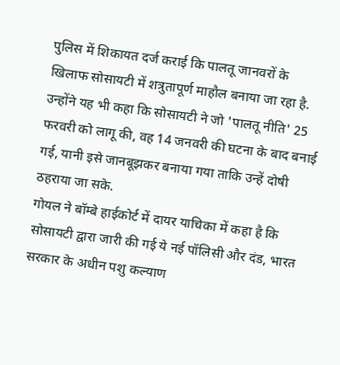पुलिस में शिकायत दर्ज कराई कि पालतू जानवरों के खिलाफ सोसायटी में शत्रुतापूर्ण माहौल बनाया जा रहा है. उन्होंने यह भी कहा कि सोसायटी ने जो 'पालतू नीति' 25 फरवरी को लागू की, वह 14 जनवरी की घटना के बाद बनाई गई, यानी इसे जानबूझकर बनाया गया ताकि उन्हें दोषी ठहराया जा सके.
गोयल ने बॉम्बे हाईकोर्ट में दायर याचिका में कहा है कि सोसायटी द्वारा जारी की गई ये नई पॉलिसी और दंड, भारत सरकार के अधीन पशु कल्याण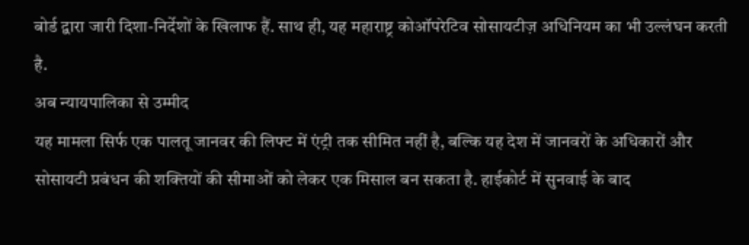बोर्ड द्वारा जारी दिशा-निर्देशों के खिलाफ हैं. साथ ही, यह महाराष्ट्र कोऑपरेटिव सोसायटीज़ अधिनियम का भी उल्लंघन करती है.
अब न्यायपालिका से उम्मीद
यह मामला सिर्फ एक पालतू जानवर की लिफ्ट में एंट्री तक सीमित नहीं है, बल्कि यह देश में जानवरों के अधिकारों और सोसायटी प्रबंधन की शक्तियों की सीमाओं को लेकर एक मिसाल बन सकता है. हाईकोर्ट में सुनवाई के बाद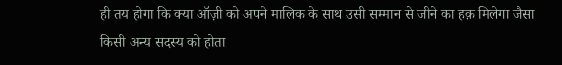ही तय होगा कि क्या ऑज़ी को अपने मालिक के साथ उसी सम्मान से जीने का हक़ मिलेगा जैसा किसी अन्य सदस्य को होता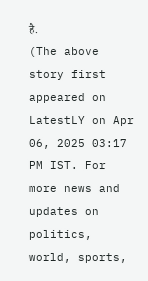है.
(The above story first appeared on LatestLY on Apr 06, 2025 03:17 PM IST. For more news and updates on politics, world, sports,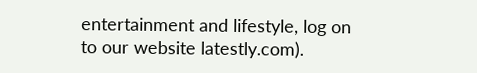entertainment and lifestyle, log on to our website latestly.com).